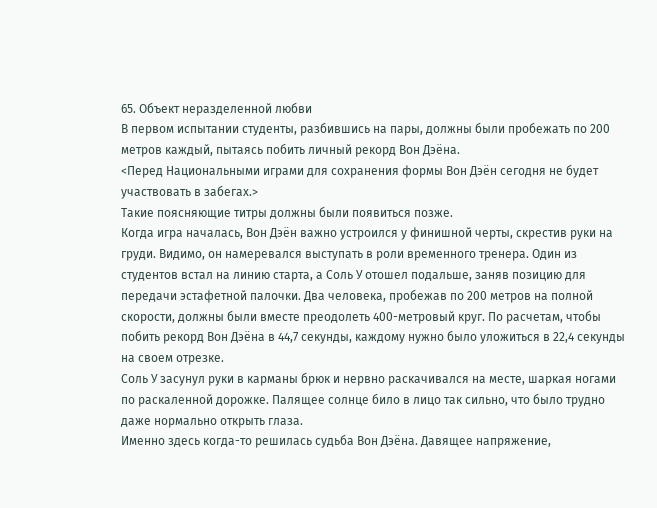65. Объект неразделенной любви
В первом испытании студенты, разбившись на пары, должны были пробежать по 200 метров каждый, пытаясь побить личный рекорд Вон Дэёна.
<Перед Национальными играми для сохранения формы Вон Дэён сегодня не будет участвовать в забегах.>
Такие поясняющие титры должны были появиться позже.
Когда игра началась, Вон Дэён важно устроился у финишной черты, скрестив руки на груди. Видимо, он намеревался выступать в роли временного тренера. Один из студентов встал на линию старта, а Соль У отошел подальше, заняв позицию для передачи эстафетной палочки. Два человека, пробежав по 200 метров на полной скорости, должны были вместе преодолеть 400-метровый круг. По расчетам, чтобы побить рекорд Вон Дэёна в 44,7 секунды, каждому нужно было уложиться в 22,4 секунды на своем отрезке.
Соль У засунул руки в карманы брюк и нервно раскачивался на месте, шаркая ногами по раскаленной дорожке. Палящее солнце било в лицо так сильно, что было трудно даже нормально открыть глаза.
Именно здесь когда-то решилась судьба Вон Дэёна. Давящее напряжение,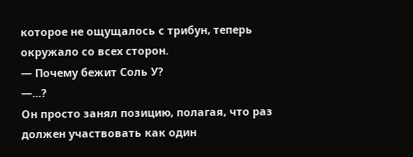которое не ощущалось с трибун, теперь окружало со всех сторон.
— Почему бежит Соль У?
—...?
Он просто занял позицию, полагая, что раз должен участвовать как один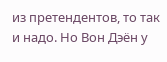из претендентов, то так и надо. Но Вон Дэён у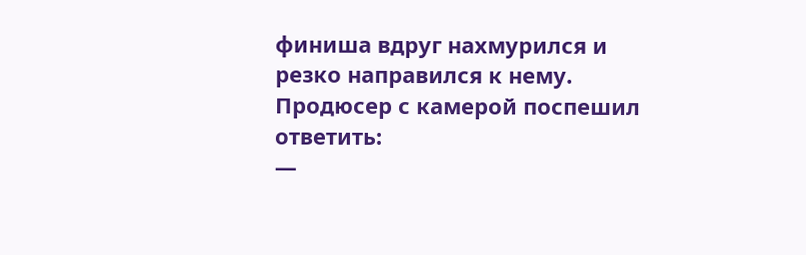финиша вдруг нахмурился и резко направился к нему. Продюсер с камерой поспешил ответить:
—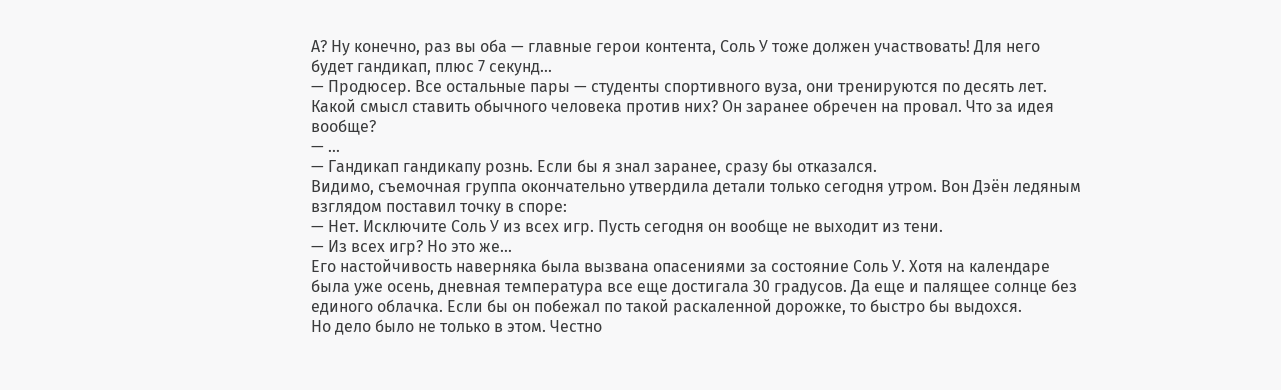А? Ну конечно, раз вы оба — главные герои контента, Соль У тоже должен участвовать! Для него будет гандикап, плюс 7 секунд...
— Продюсер. Все остальные пары — студенты спортивного вуза, они тренируются по десять лет. Какой смысл ставить обычного человека против них? Он заранее обречен на провал. Что за идея вообще?
— ...
— Гандикап гандикапу рознь. Если бы я знал заранее, сразу бы отказался.
Видимо, съемочная группа окончательно утвердила детали только сегодня утром. Вон Дэён ледяным взглядом поставил точку в споре:
— Нет. Исключите Соль У из всех игр. Пусть сегодня он вообще не выходит из тени.
— Из всех игр? Но это же...
Его настойчивость наверняка была вызвана опасениями за состояние Соль У. Хотя на календаре была уже осень, дневная температура все еще достигала 30 градусов. Да еще и палящее солнце без единого облачка. Если бы он побежал по такой раскаленной дорожке, то быстро бы выдохся.
Но дело было не только в этом. Честно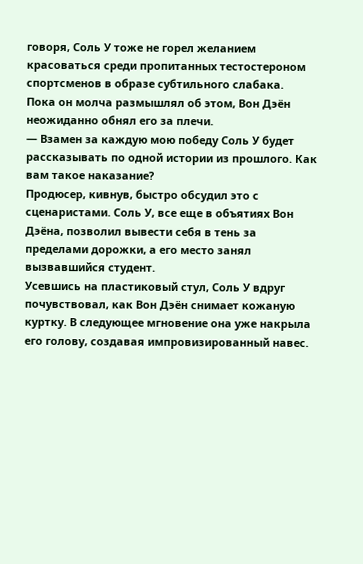говоря, Соль У тоже не горел желанием красоваться среди пропитанных тестостероном спортсменов в образе субтильного слабака.
Пока он молча размышлял об этом, Вон Дэён неожиданно обнял его за плечи.
— Взамен за каждую мою победу Соль У будет рассказывать по одной истории из прошлого. Как вам такое наказание?
Продюсер, кивнув, быстро обсудил это с сценаристами. Соль У, все еще в объятиях Вон Дэёна, позволил вывести себя в тень за пределами дорожки, а его место занял вызвавшийся студент.
Усевшись на пластиковый стул, Соль У вдруг почувствовал, как Вон Дэён снимает кожаную куртку. В следующее мгновение она уже накрыла его голову, создавая импровизированный навес.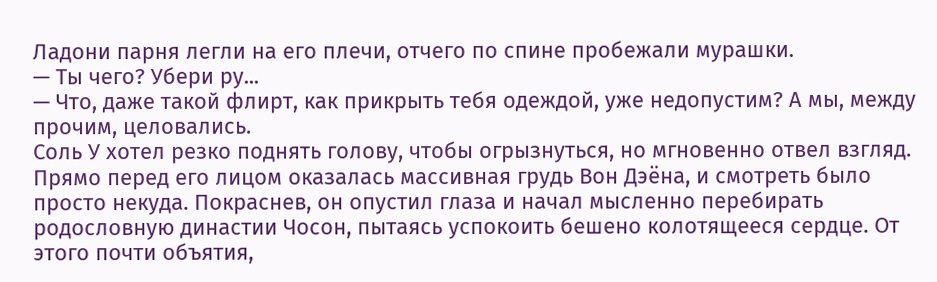Ладони парня легли на его плечи, отчего по спине пробежали мурашки.
— Ты чего? Убери ру...
— Что, даже такой флирт, как прикрыть тебя одеждой, уже недопустим? А мы, между прочим, целовались.
Соль У хотел резко поднять голову, чтобы огрызнуться, но мгновенно отвел взгляд. Прямо перед его лицом оказалась массивная грудь Вон Дэёна, и смотреть было просто некуда. Покраснев, он опустил глаза и начал мысленно перебирать родословную династии Чосон, пытаясь успокоить бешено колотящееся сердце. От этого почти объятия,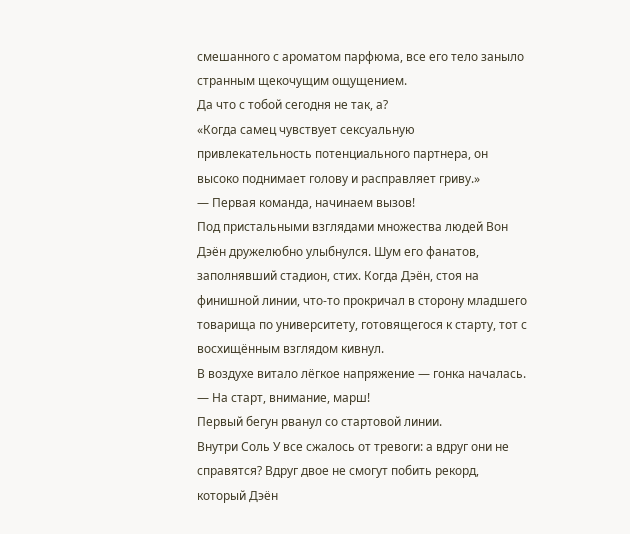смешанного с ароматом парфюма, все его тело заныло странным щекочущим ощущением.
Да что с тобой сегодня не так, а?
«Когда самец чувствует сексуальную привлекательность потенциального партнера, он высоко поднимает голову и расправляет гриву.»
— Первая команда, начинаем вызов!
Под пристальными взглядами множества людей Вон Дэён дружелюбно улыбнулся. Шум его фанатов, заполнявший стадион, стих. Когда Дэён, стоя на финишной линии, что-то прокричал в сторону младшего товарища по университету, готовящегося к старту, тот с восхищённым взглядом кивнул.
В воздухе витало лёгкое напряжение — гонка началась.
— На старт, внимание, марш!
Первый бегун рванул со стартовой линии.
Внутри Соль У все сжалось от тревоги: а вдруг они не справятся? Вдруг двое не смогут побить рекорд, который Дэён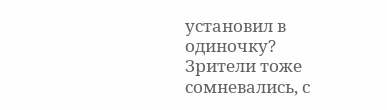установил в одиночку? Зрители тоже сомневались, с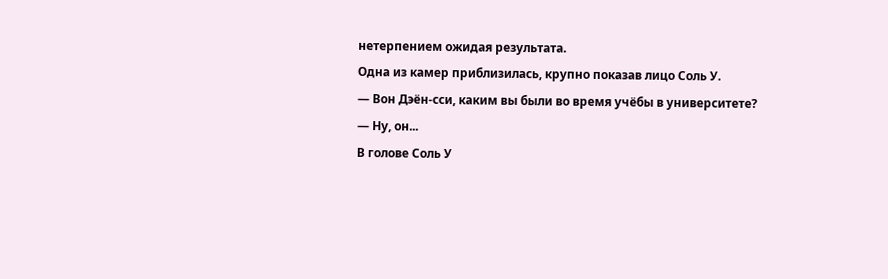нетерпением ожидая результата.
Одна из камер приблизилась, крупно показав лицо Соль У.
— Вон Дэён-сси, каким вы были во время учёбы в университете?
— Ну, он...
В голове Соль У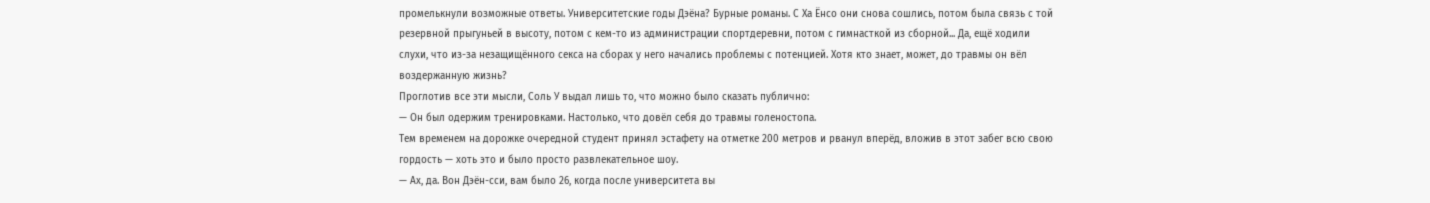промелькнули возможные ответы. Университетские годы Дэёна? Бурные романы. С Ха Ёнсо они снова сошлись, потом была связь с той резервной прыгуньей в высоту, потом с кем-то из администрации спортдеревни, потом с гимнасткой из сборной... Да, ещё ходили слухи, что из-за незащищённого секса на сборах у него начались проблемы с потенцией. Хотя кто знает, может, до травмы он вёл воздержанную жизнь?
Проглотив все эти мысли, Соль У выдал лишь то, что можно было сказать публично:
— Он был одержим тренировками. Настолько, что довёл себя до травмы голеностопа.
Тем временем на дорожке очередной студент принял эстафету на отметке 200 метров и рванул вперёд, вложив в этот забег всю свою гордость — хоть это и было просто развлекательное шоу.
— Ах, да. Вон Дэён-сси, вам было 26, когда после университета вы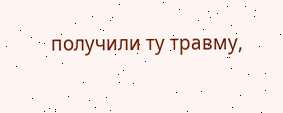получили ту травму,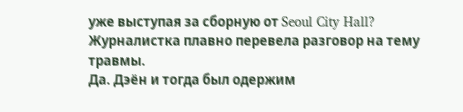уже выступая за сборную от Seoul City Hall?
Журналистка плавно перевела разговор на тему травмы.
Да. Дэён и тогда был одержим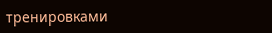тренировками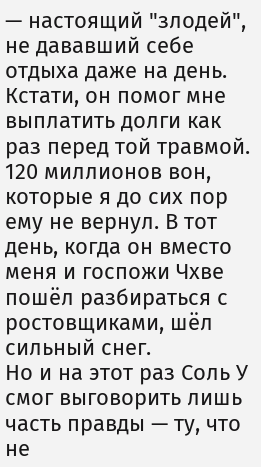— настоящий "злодей", не дававший себе отдыха даже на день. Кстати, он помог мне выплатить долги как раз перед той травмой. 120 миллионов вон, которые я до сих пор ему не вернул. В тот день, когда он вместо меня и госпожи Чхве пошёл разбираться с ростовщиками, шёл сильный снег.
Но и на этот раз Соль У смог выговорить лишь часть правды — ту, что не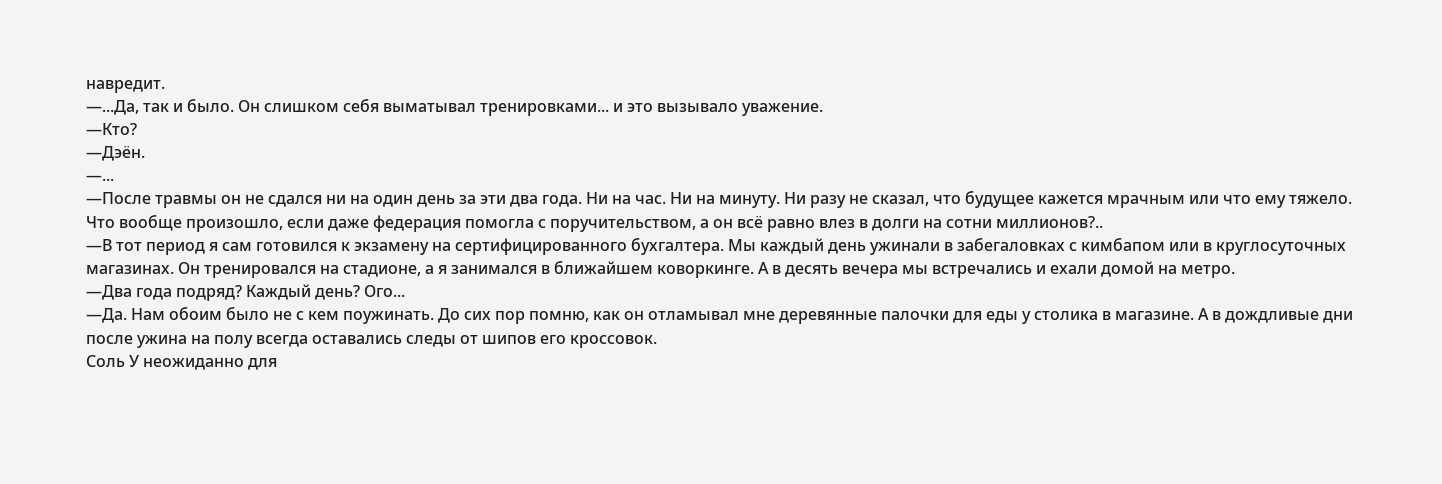навредит.
—...Да, так и было. Он слишком себя выматывал тренировками... и это вызывало уважение.
—Кто?
—Дэён.
—...
—После травмы он не сдался ни на один день за эти два года. Ни на час. Ни на минуту. Ни разу не сказал, что будущее кажется мрачным или что ему тяжело.
Что вообще произошло, если даже федерация помогла с поручительством, а он всё равно влез в долги на сотни миллионов?..
—В тот период я сам готовился к экзамену на сертифицированного бухгалтера. Мы каждый день ужинали в забегаловках с кимбапом или в круглосуточных магазинах. Он тренировался на стадионе, а я занимался в ближайшем коворкинге. А в десять вечера мы встречались и ехали домой на метро.
—Два года подряд? Каждый день? Ого...
—Да. Нам обоим было не с кем поужинать. До сих пор помню, как он отламывал мне деревянные палочки для еды у столика в магазине. А в дождливые дни после ужина на полу всегда оставались следы от шипов его кроссовок.
Соль У неожиданно для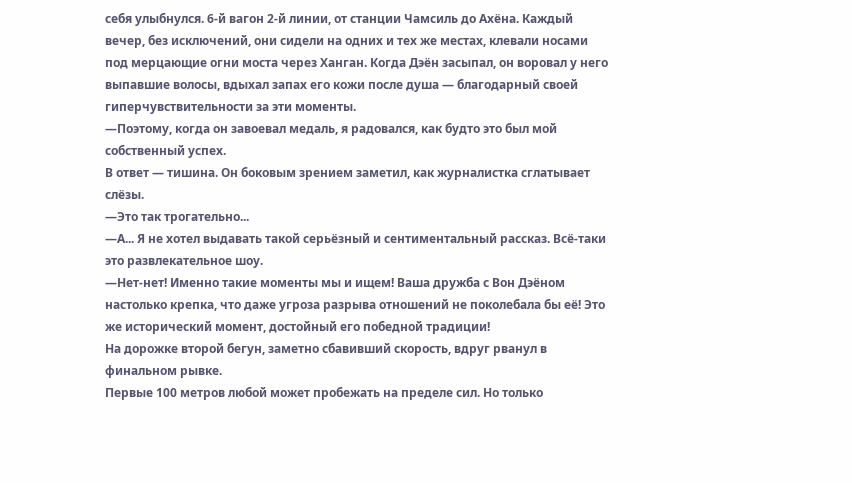себя улыбнулся. 6-й вагон 2-й линии, от станции Чамсиль до Ахёна. Каждый вечер, без исключений, они сидели на одних и тех же местах, клевали носами под мерцающие огни моста через Ханган. Когда Дэён засыпал, он воровал у него выпавшие волосы, вдыхал запах его кожи после душа — благодарный своей гиперчувствительности за эти моменты.
—Поэтому, когда он завоевал медаль, я радовался, как будто это был мой собственный успех.
В ответ — тишина. Он боковым зрением заметил, как журналистка сглатывает слёзы.
—Это так трогательно...
—А... Я не хотел выдавать такой серьёзный и сентиментальный рассказ. Всё-таки это развлекательное шоу.
—Нет-нет! Именно такие моменты мы и ищем! Ваша дружба с Вон Дэёном настолько крепка, что даже угроза разрыва отношений не поколебала бы её! Это же исторический момент, достойный его победной традиции!
На дорожке второй бегун, заметно сбавивший скорость, вдруг рванул в финальном рывке.
Первые 100 метров любой может пробежать на пределе сил. Но только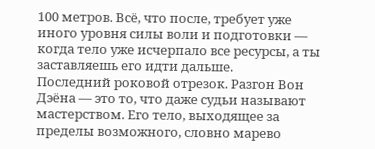100 метров. Всё, что после, требует уже иного уровня силы воли и подготовки — когда тело уже исчерпало все ресурсы, а ты заставляешь его идти дальше.
Последний роковой отрезок. Разгон Вон Дэёна — это то, что даже судьи называют мастерством. Его тело, выходящее за пределы возможного, словно марево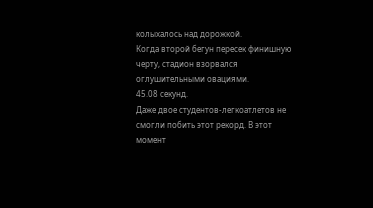колыхалось над дорожкой.
Когда второй бегун пересек финишную черту, стадион взорвался оглушительными овациями.
45.08 секунд.
Даже двое студентов-легкоатлетов не смогли побить этот рекорд. В этот момент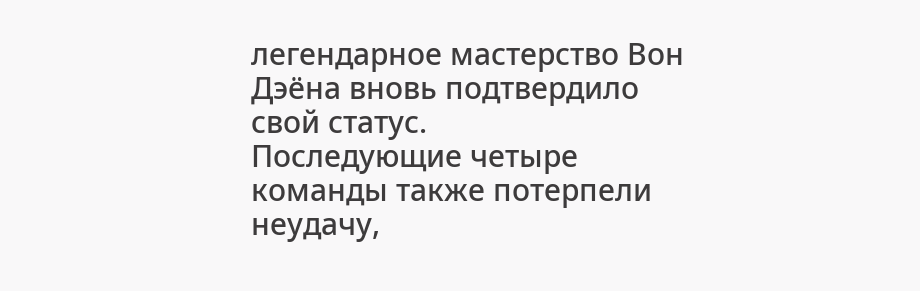легендарное мастерство Вон Дэёна вновь подтвердило свой статус.
Последующие четыре команды также потерпели неудачу,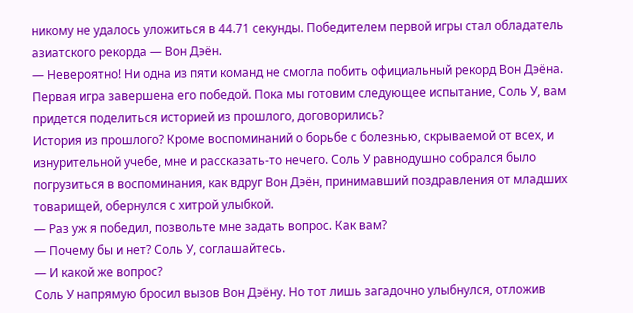никому не удалось уложиться в 44.71 секунды. Победителем первой игры стал обладатель азиатского рекорда — Вон Дэён.
— Невероятно! Ни одна из пяти команд не смогла побить официальный рекорд Вон Дэёна. Первая игра завершена его победой. Пока мы готовим следующее испытание, Соль У, вам придется поделиться историей из прошлого, договорились?
История из прошлого? Кроме воспоминаний о борьбе с болезнью, скрываемой от всех, и изнурительной учебе, мне и рассказать-то нечего. Соль У равнодушно собрался было погрузиться в воспоминания, как вдруг Вон Дэён, принимавший поздравления от младших товарищей, обернулся с хитрой улыбкой.
— Раз уж я победил, позвольте мне задать вопрос. Как вам?
— Почему бы и нет? Соль У, соглашайтесь.
— И какой же вопрос?
Соль У напрямую бросил вызов Вон Дэёну. Но тот лишь загадочно улыбнулся, отложив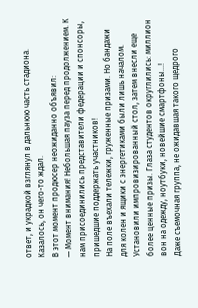ответ, и украдкой взглянул в дальнюю часть стадиона. Казалось, он чего-то ждал.
В этот момент продюсер неожиданно объявил:
— Момент внимания! Небольшая пауза перед продолжением. К нам присоединились представители федерации и спонсоры, пришедшие поддержать участников!
На поле въехали тележки, груженные призами. Но бандажи для колен и ящики с энергетиками были лишь началом. Установили импровизированный стол, затем внесли еще более ценные призы. Глаза студентов округлились: миллион вон на одежду, ноутбуки, новейшие смартфоны...!
Даже съемочная группа, не ожидавшая такого щедрого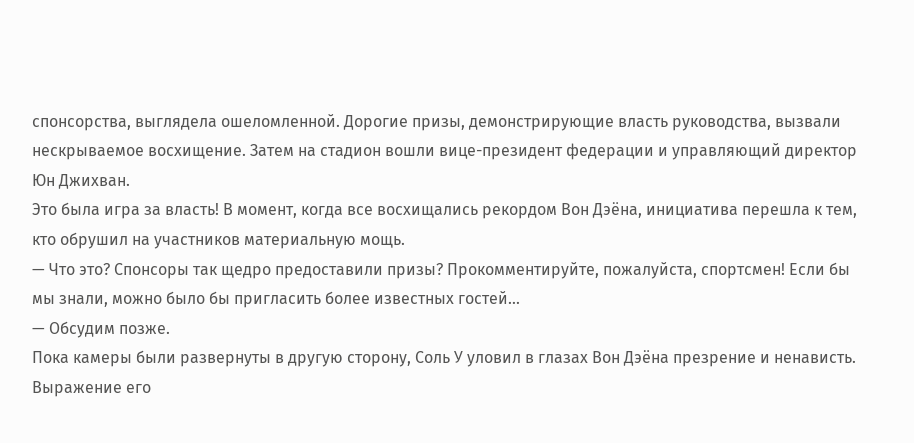спонсорства, выглядела ошеломленной. Дорогие призы, демонстрирующие власть руководства, вызвали нескрываемое восхищение. Затем на стадион вошли вице-президент федерации и управляющий директор Юн Джихван.
Это была игра за власть! В момент, когда все восхищались рекордом Вон Дэёна, инициатива перешла к тем, кто обрушил на участников материальную мощь.
— Что это? Спонсоры так щедро предоставили призы? Прокомментируйте, пожалуйста, спортсмен! Если бы мы знали, можно было бы пригласить более известных гостей...
— Обсудим позже.
Пока камеры были развернуты в другую сторону, Соль У уловил в глазах Вон Дэёна презрение и ненависть. Выражение его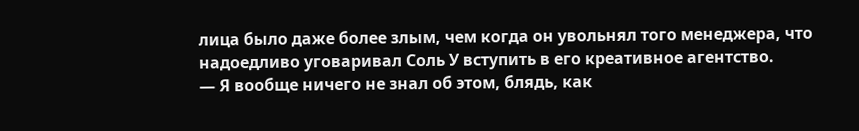лица было даже более злым, чем когда он увольнял того менеджера, что надоедливо уговаривал Соль У вступить в его креативное агентство.
— Я вообще ничего не знал об этом, блядь, как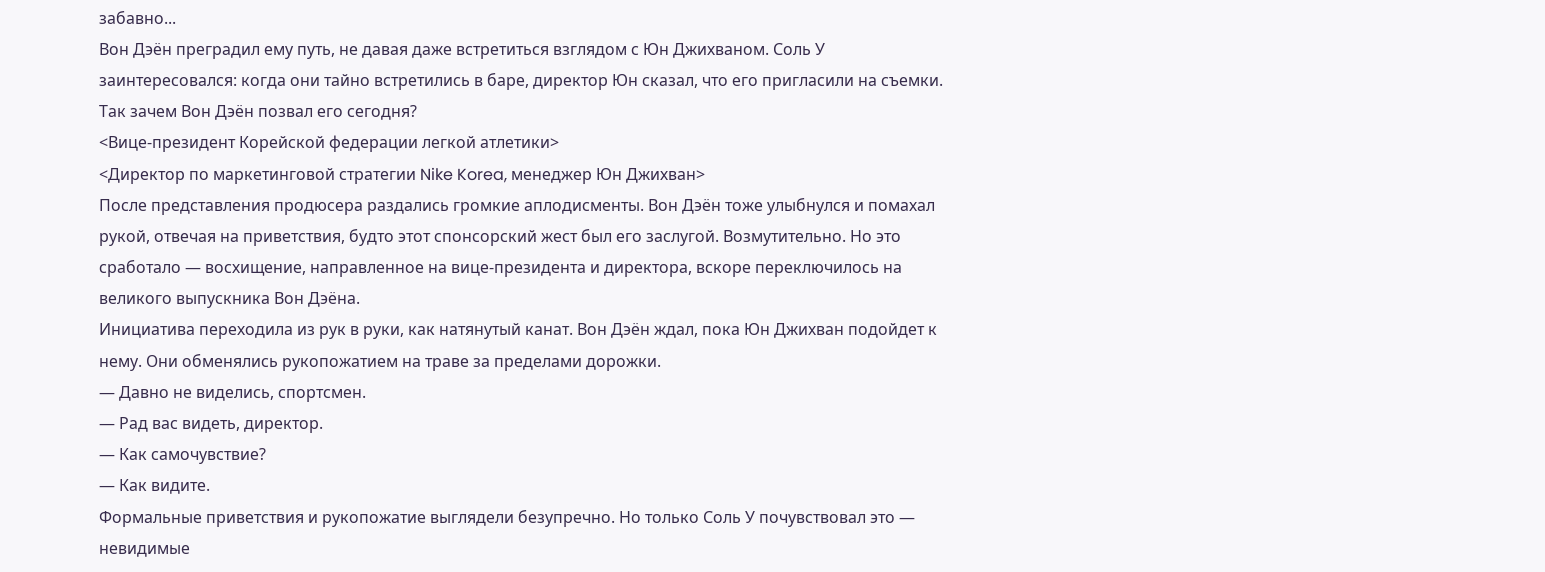забавно...
Вон Дэён преградил ему путь, не давая даже встретиться взглядом с Юн Джихваном. Соль У заинтересовался: когда они тайно встретились в баре, директор Юн сказал, что его пригласили на съемки. Так зачем Вон Дэён позвал его сегодня?
<Вице-президент Корейской федерации легкой атлетики>
<Директор по маркетинговой стратегии Nike Korea, менеджер Юн Джихван>
После представления продюсера раздались громкие аплодисменты. Вон Дэён тоже улыбнулся и помахал рукой, отвечая на приветствия, будто этот спонсорский жест был его заслугой. Возмутительно. Но это сработало — восхищение, направленное на вице-президента и директора, вскоре переключилось на великого выпускника Вон Дэёна.
Инициатива переходила из рук в руки, как натянутый канат. Вон Дэён ждал, пока Юн Джихван подойдет к нему. Они обменялись рукопожатием на траве за пределами дорожки.
— Давно не виделись, спортсмен.
— Рад вас видеть, директор.
— Как самочувствие?
— Как видите.
Формальные приветствия и рукопожатие выглядели безупречно. Но только Соль У почувствовал это — невидимые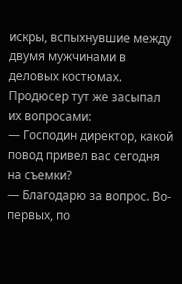искры, вспыхнувшие между двумя мужчинами в деловых костюмах.
Продюсер тут же засыпал их вопросами:
— Господин директор, какой повод привел вас сегодня на съемки?
— Благодарю за вопрос. Во-первых, по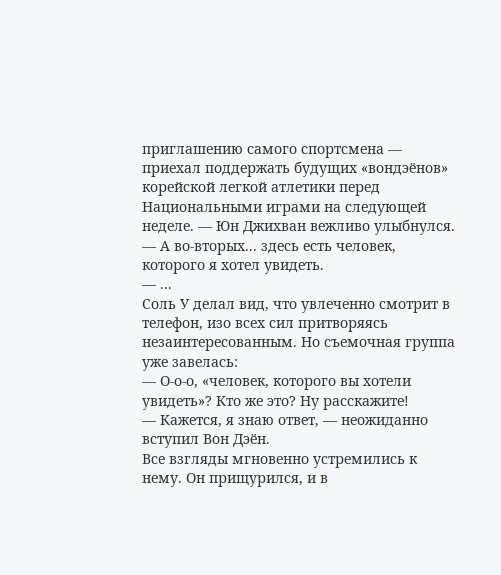приглашению самого спортсмена — приехал поддержать будущих «вондэёнов» корейской легкой атлетики перед Национальными играми на следующей неделе. — Юн Джихван вежливо улыбнулся. — А во-вторых... здесь есть человек, которого я хотел увидеть.
— ...
Соль У делал вид, что увлеченно смотрит в телефон, изо всех сил притворяясь незаинтересованным. Но съемочная группа уже завелась:
— О-о-о, «человек, которого вы хотели увидеть»? Кто же это? Ну расскажите!
— Кажется, я знаю ответ, — неожиданно вступил Вон Дэён.
Все взгляды мгновенно устремились к нему. Он прищурился, и в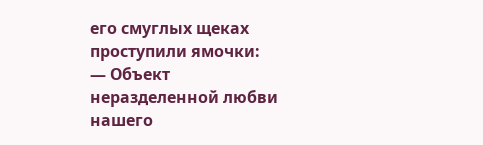его смуглых щеках проступили ямочки:
— Объект неразделенной любви нашего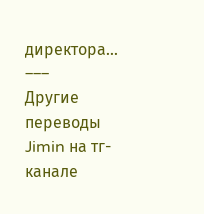директора...
–––
Другие переводы Jimin на тг-канале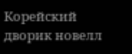Корейский дворик новелл